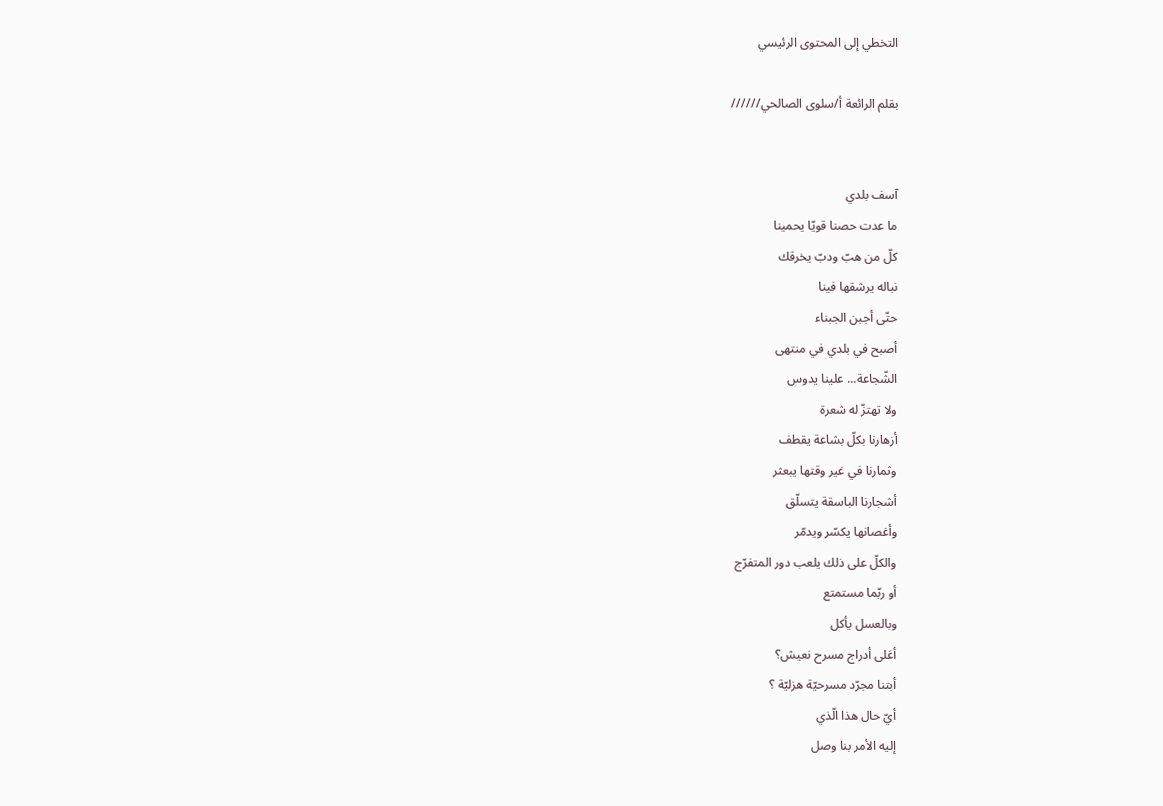التخطي إلى المحتوى الرئيسي

بقلم الرائعة أ/سلوى الصالحي//////


آسف بلدي
ما عدت حصنا قويّا يحمينا
كلّ من هبّ ودبّ يخرقك
نباله يرشقها فينا
حتّى أجبن الجبناء
أصبح في بلدي في منتهى
الشّجاعة... علينا يدوس
ولا تهتزّ له شعرة
أزهارنا بكلّ بشاعة يقطف
وثمارنا في غير وقتها يبعثر
أشجارنا الباسقة يتسلّق
وأغصانها يكسّر ويدمّر
والكلّ على ذلك يلعب دور المتفرّج
أو ربّما مستمتع
وبالعسل يأكل
أعَلى أدراج مسرح نعيش؟
أبتنا مجرّد مسرحيّة هزليّة ؟
أيّ حال هذا الّذي
إليه الأمر بنا وصل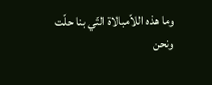وما هذه اللاّمبالاة التّي بنا حلّت
ونحن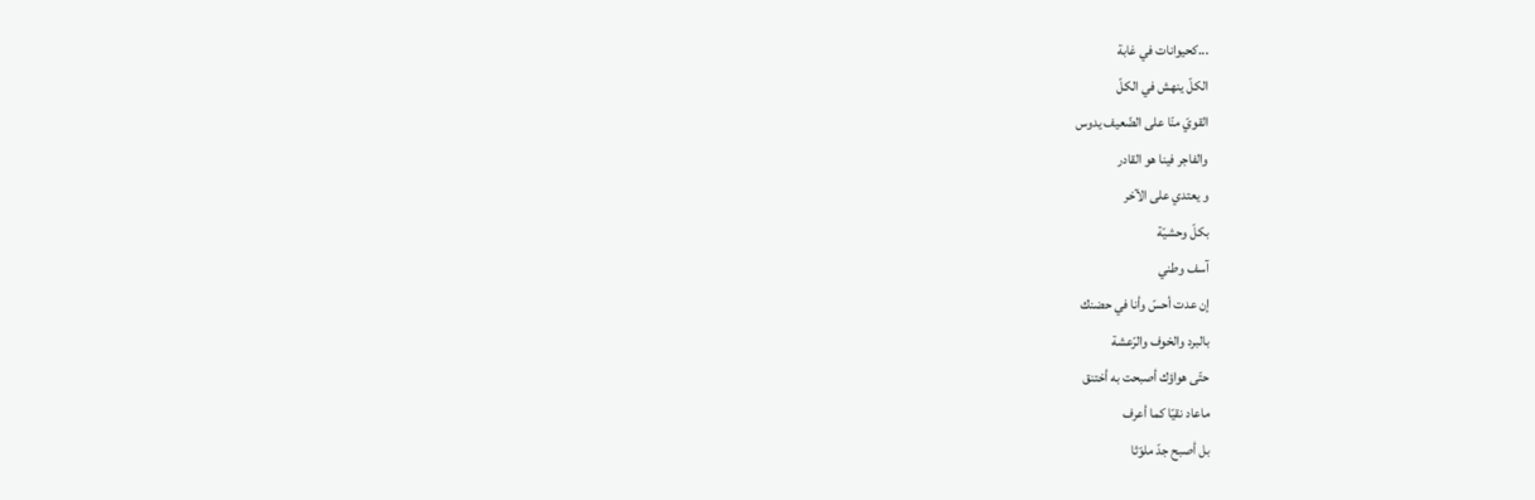...كحيوانات في غابة
الكلّ ينهش في الكلّ
القويّ منّا على الضّعيف يدوس
والفاجر فينا هو القادر
و يعتدي على الآخر
بكلّ وحشيّة
آسف وطني
إن عدت أحسّ وأنا في حضنك
بالبرد والخوف والرّعشة
حتّى هواؤك أصبحت به أختنق
ماعاد نقيّا كما أعرف
بل أصبح جدّ ملوّثا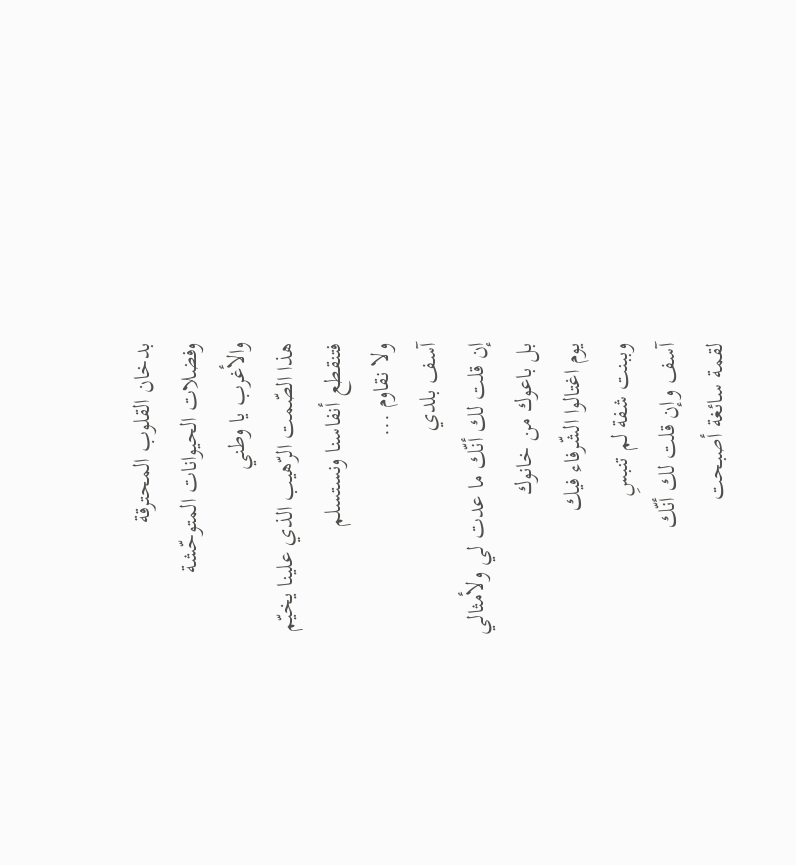بدخان القلوب المحترقة
وفضلات الحيوانات المتوحّشة
والأغرب يا وطني
هذا الصّمت الرّهيب الذي علينا يخيّم
فتنقطع أنفاسنا ونستسلم
ولا نقاوم ...
آسف بلدي
إن قلت لك أنّك ما عدت لي ولأمثالي
بل باعوك من خانوك
يوم اغتالوا الشّرفاء فيك
وببنت شفة لم تنبسِ
آسف وإن قلت لك أنّك
لقمة سائغة أصبحت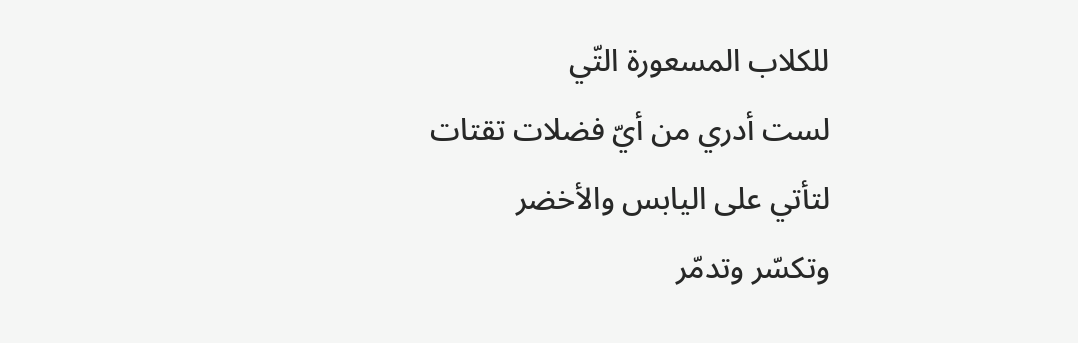للكلاب المسعورة التّي
لست أدري من أيّ فضلات تقتات
لتأتي على اليابس والأخضر
وتكسّر وتدمّر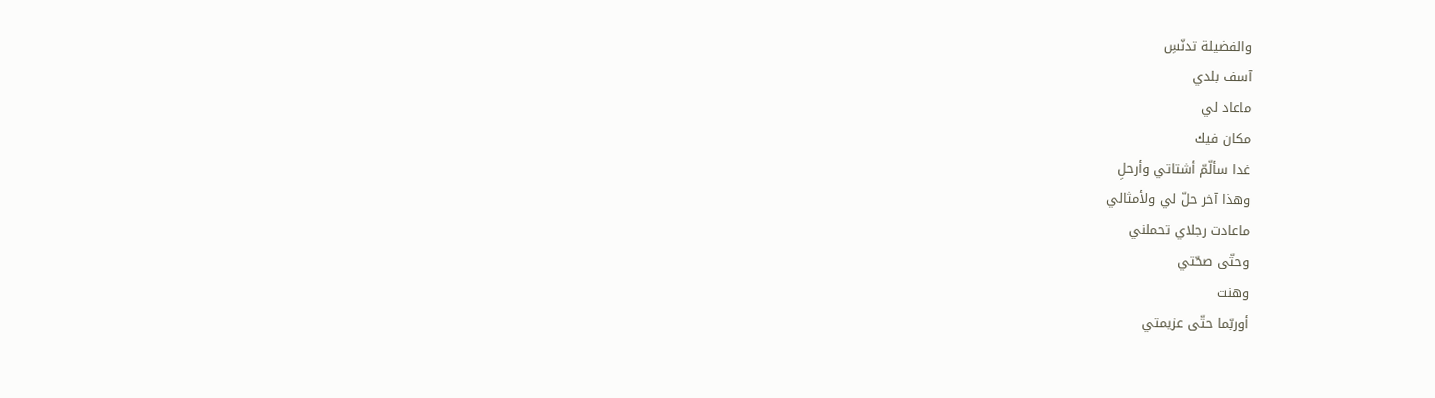والفضيلة تدنّسِ
آسف بلدي
ماعاد لي
مكان فيك
غدا سألّمّ أشتاتي وأرحلِ
وهذا آخر حلّ لي ولأمثالي
ماعادت رجلاي تحملني
وحتّى صحّتي
وهنت
أوربّما حتّى عزيمتي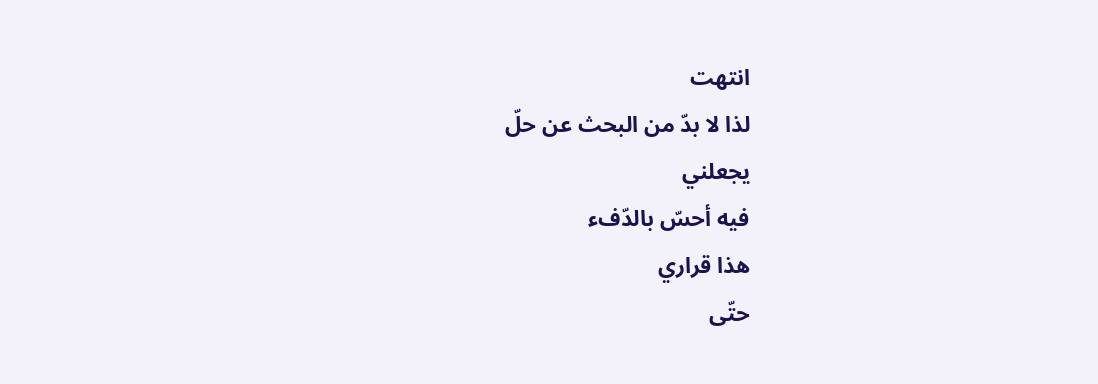انتهت
لذا لا بدّ من البحث عن حلّ
يجعلني
فيه أحسّ بالدّفء
هذا قراري
حتّى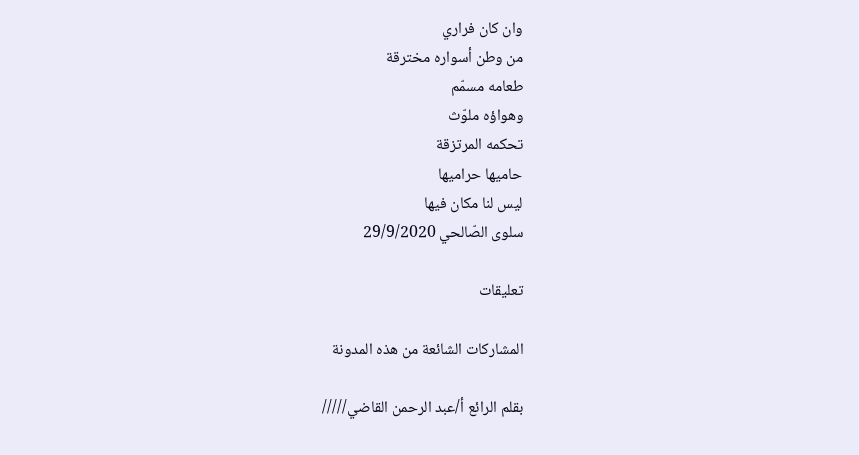وان كان فراري
من وطن أسواره مخترقة
طعامه مسمّم
وهواؤه ملوّث
تحكمه المرتزقة
حاميها حراميها
ليس لنا مكان فيها
سلوى الصّالحي 29/9/2020

تعليقات

المشاركات الشائعة من هذه المدونة

بقلم الرائع أ/عبد الرحمن القاضي/////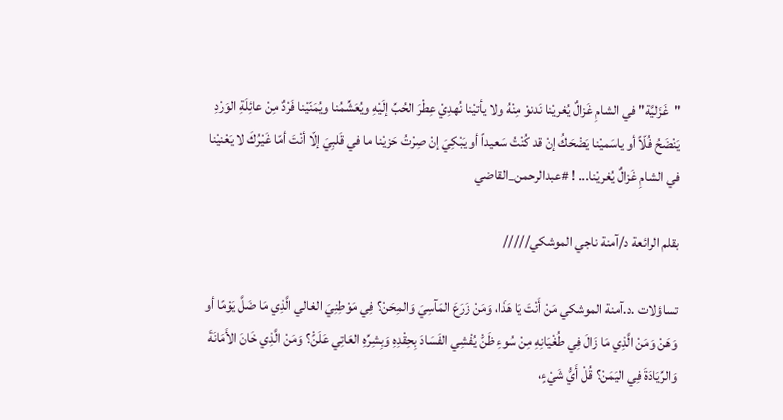"غَزَليَّة" في الشامِ غَزالٌ يُغريْنا نَدنوْ مِنْهُ ولا يأتيْنا نُهدِيْ عِطْرَ الحُبِّ إلَيْهِ ويُعَشِّمُنا ويُمَنّيْنا فَرْدٌ مِنْ عائِلَةِ الوَرْدِ يَنْضَحُ فُلّاً أو ياسَميْنا يَضْحَكُ إنْ قد كُنْتُ سَعيداً أو يَبْكِيَ إنْ صِرْتُ حَزيْنا ما في قَلبِيَ إلّا أنْتَ أمّا غَيْرُكَ لا يَعْنيْنا في الشامِ غَزالٌ يُغريْنا... ! #عبدالرحمن_القاضي

بقلم الرائعة د/آمنة ناجي الموشكي/////

تساؤلات .د.آمنة الموشكي مَنْ أَنْتَ يَا هَذَا، وَمَنْ زَرَعَ المَآسِيَ وَالمِحَنْ؟ فِي مَوْطِنِيَ الغالي الَّذِي مَا ضَلَّ يَوْمًا أو وَهَنْ وَمَنْ الَّذِي مَا زَالَ فِي طُغْيَانِهِ مِنْ سُوءِ ظَنّْ يُفْشِي الفَسَادَ بِحِقْدِهِ وَبِشِرِّهِ العَاتِي عَلَنًْ؟ وَمَنْ الَّذِي خَانَ الأَمَانَةَ وَالرِّيَادَةَ فِي اليَمَنْ؟ قُلْ أَيُّ شَيْءٍ،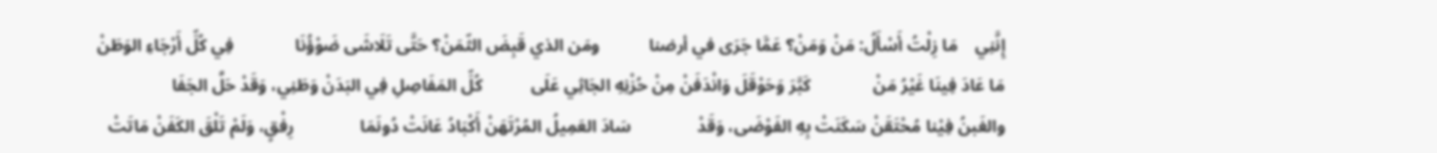إِنَّنِي    مَا زِلْتُ أَسْأَلُ: مَنْ وَمَنْ؟ عَمَّا جَرَى في أرضنا           ومَن الذي قَبِضَ الثّمَنْ؟ حَتَّى تَلَاشَى ضَوْؤُنَا              فِي كُلِّ أَرْجَاءِ الوَطَنْ مَا عَادَ فِينَا غَيْرُ مَنْ              كَبَّرَ وَحَوْقَلَ وَانْدَفَنْ مِنْ حُزْنِهِ الجَاثِي عَلَى           كُلِّ المَفَاصِلِ فِي البَدَنْ وَطَنِي، وَقَدْ حَلَّ الجَفَا               والغَبنُ فِيْنا مُحْتَقَنْ سَكَنَتْ بِهِ الفَوْضَى، وَقَدْ               سَادَ العَمِيلُ المُرْتَهَنْ أَكْبَادُ عَانَتْ دُونَمَا               رِفْقٍ، وَلَمْ تَلْقَ الكَفَنْ مَاتَتْ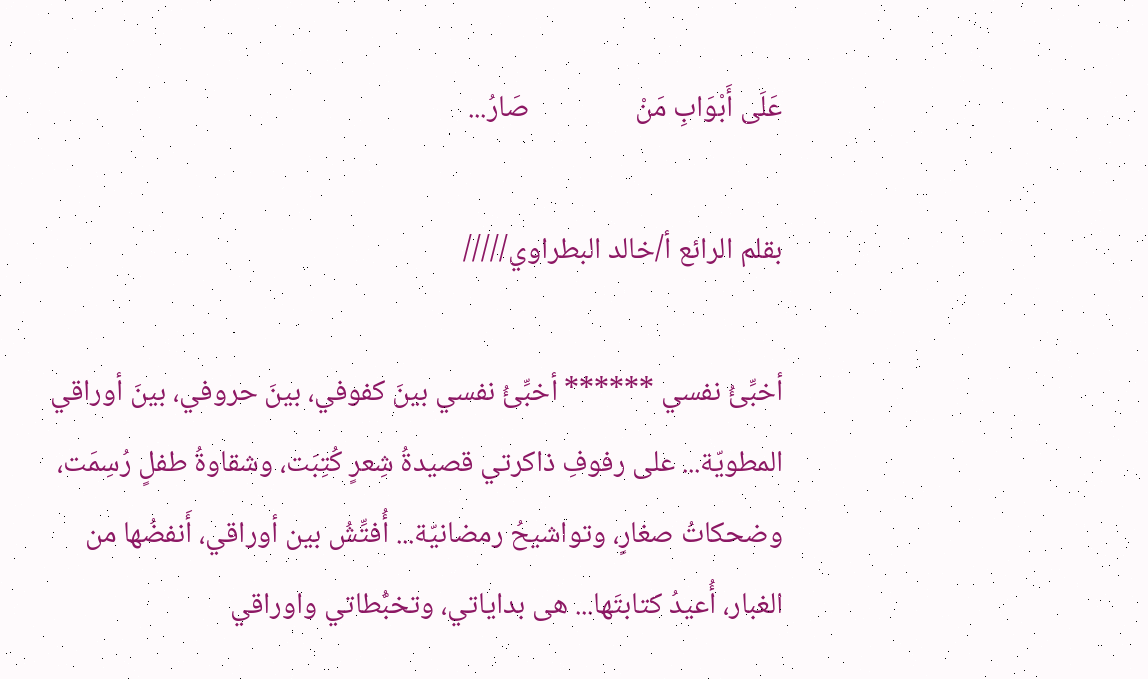عَلَى أَبْوَابِ مَنْ                صَارُ...

بقلم الرائع أ/خالد البطراوي/////

أخبِّئُ نفسي ****** أخبِّئُ نفسي بينَ كفوفي، بينَ حروفي، بينَ أوراقي المطويّة... على رفوفِ ذاكرتي قصيدةُ شِعرٍ كُتِبَت، وشقاوةُ طفلٍ رُسِمَت، وضحكاتُ صغارٍ، وتواشيحُ رمضانيّة... أُفتِّشُ بين أوراقي، أَنفضُها من الغبار، أُعيدُ كتابتَها... هى بداياتي، وتخبُّطاتي واوراقي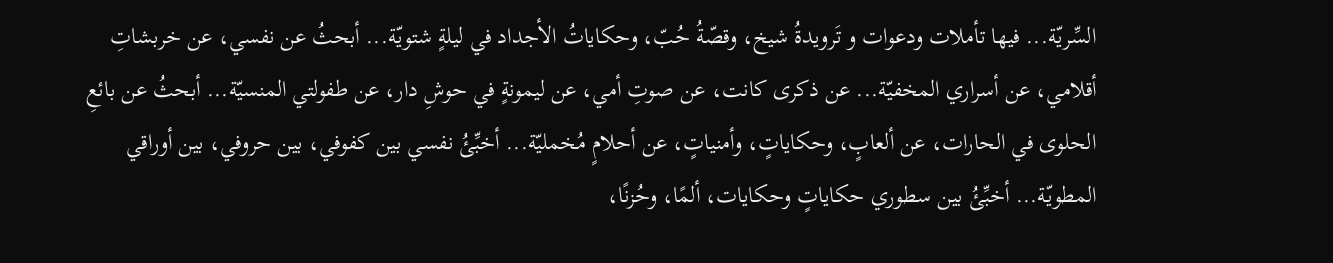السِّريّة... فيها تأملات ودعوات و تَرويدةُ شيخ، وقصّةُ حُبّ، وحكاياتُ الأجداد في ليلةٍ شتويّة... أبحثُ عن نفسي، عن خربشاتِ أقلامي، عن أسراري المخفيّة... عن ذكرى كانت، عن صوتِ أمي، عن ليمونةٍ في حوشِ دار، عن طفولتي المنسيّة... أبحثُ عن بائعِ الحلوى في الحارات، عن ألعابٍ، وحكاياتٍ، وأمنياتٍ، عن أحلامٍ مُخمليّة... أخبِّئُ نفسي بين كفوفي، بين حروفي، بين أوراقي المطويّة... أخبِّئُ بين سطوري حكاياتٍ وحكايات، ألمًا، وحُزنًا،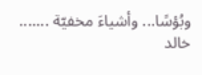وبُؤسًا... وأشياءَ مخفيّة ....... خالد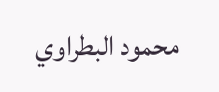محمود البطراوي